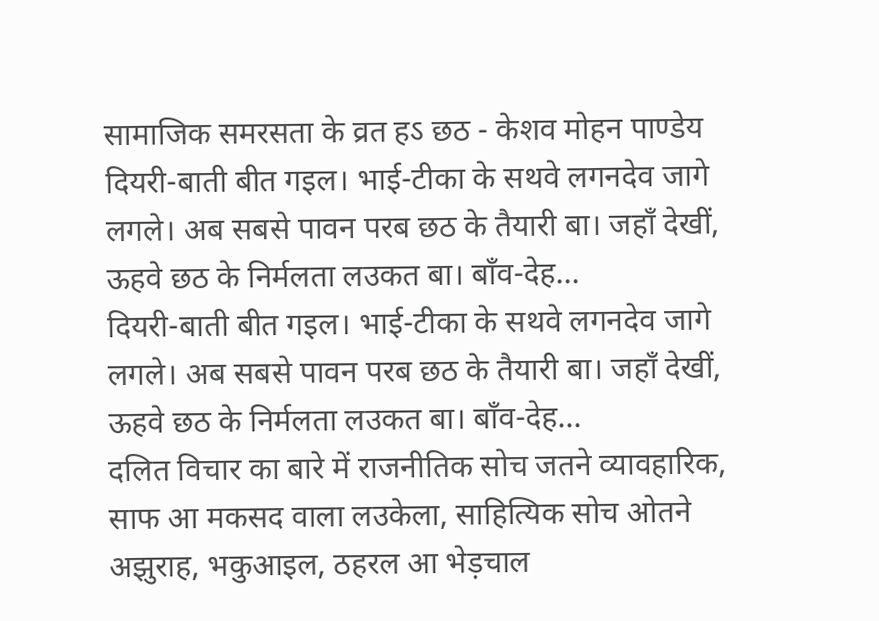सामाजिक समरसता के व्रत हऽ छठ - केशव मोहन पाण्डेय
दियरी-बाती बीत गइल। भाई-टीका के सथवे लगनदेव जागे लगले। अब सबसे पावन परब छठ के तैयारी बा। जहाँ देखीं, ऊहवे छठ के निर्मलता लउकत बा। बाँव-देह...
दियरी-बाती बीत गइल। भाई-टीका के सथवे लगनदेव जागे लगले। अब सबसे पावन परब छठ के तैयारी बा। जहाँ देखीं, ऊहवे छठ के निर्मलता लउकत बा। बाँव-देह...
दलित विचार का बारे में राजनीतिक सोच जतने व्यावहारिक, साफ आ मकसद वाला लउकेला, साहित्यिक सोच ओतने अझुराह, भकुआइल, ठहरल आ भेड़चाल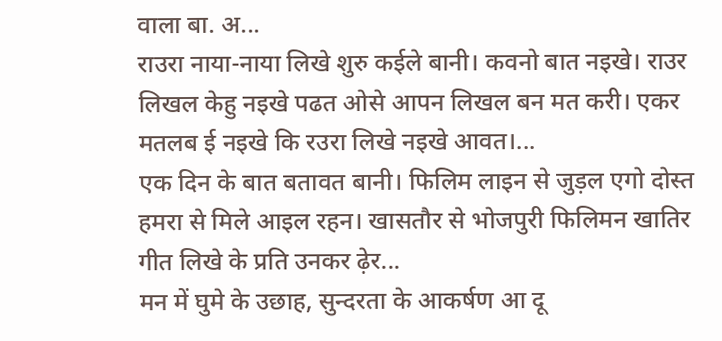वाला बा. अ...
राउरा नाया-नाया लिखे शुरु कईले बानी। कवनो बात नइखे। राउर लिखल केहु नइखे पढत ओसे आपन लिखल बन मत करी। एकर मतलब ई नइखे कि रउरा लिखे नइखे आवत।...
एक दिन के बात बतावत बानी। फिलिम लाइन से जुड़ल एगो दोस्त हमरा से मिले आइल रहन। खासतौर से भोजपुरी फिलिमन खातिर गीत लिखे के प्रति उनकर ढ़ेर...
मन में घुमे के उछाह, सुन्दरता के आकर्षण आ दू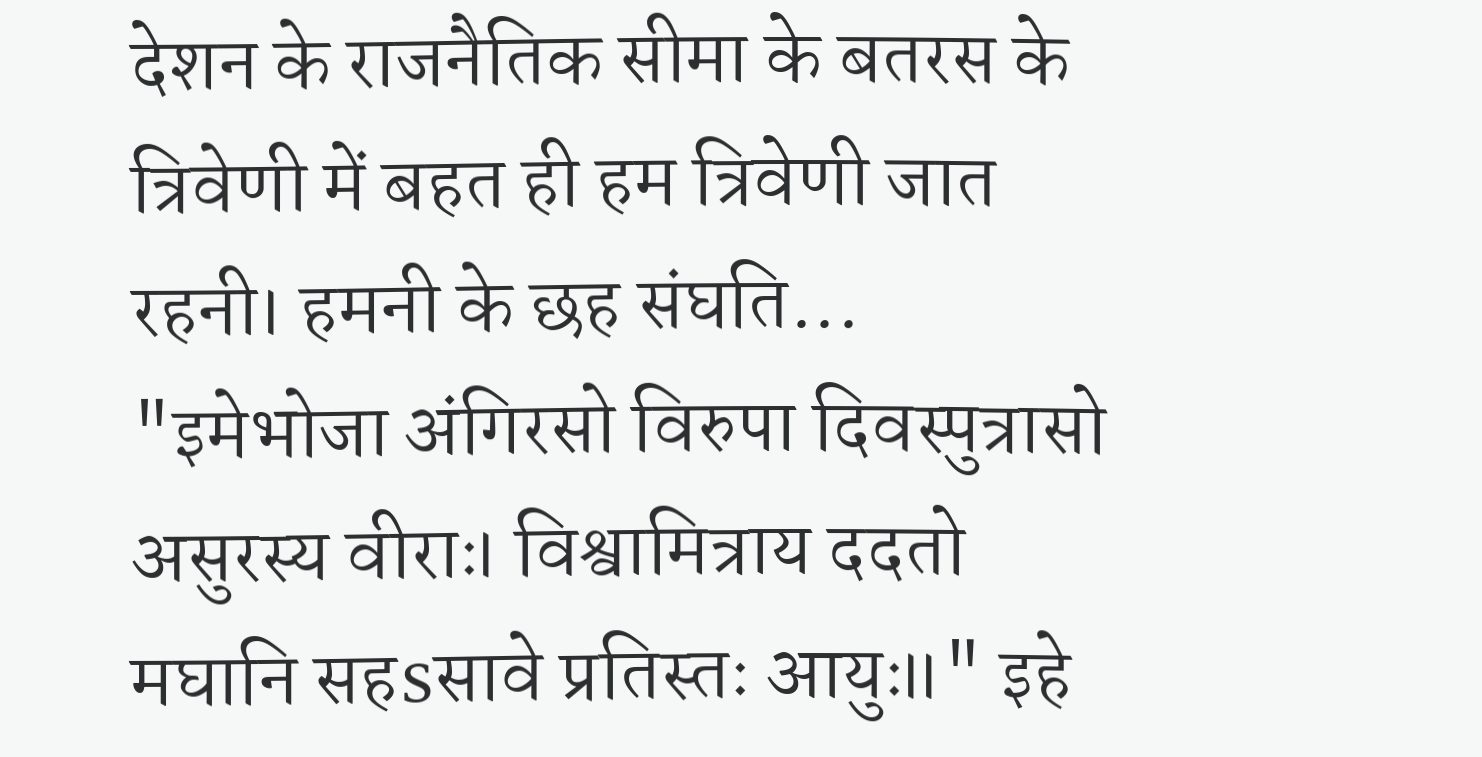देशन के राजनैतिक सीमा के बतरस के त्रिवेणी में बहत ही हम त्रिवेणी जात रहनी। हमनी के छह संघति...
"इमेभोजा अंगिरसो विरुपा दिवस्पुत्रासो असुरस्य वीराः। विश्वामित्राय ददतो मघानि सहsसावे प्रतिस्तः आयुः॥" इहे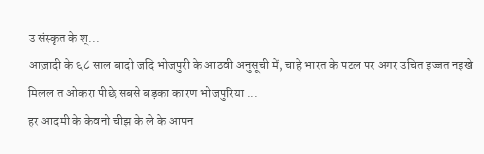उ संस्कृत के श्...
आज़ादी के ६८ साल बादो जदि भोजपुरी के आठवी अनुसूची में, चाहे भारत के पटल पर अगर उचित इज्जत नइखे मिलल त ओकरा पीछे सबसे बड़का कारण भोजपुरिया ...
हर आदमी के केवनो चीझ के ले के आपन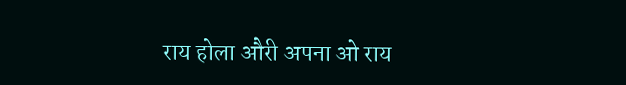राय होला औरी अपना ओ राय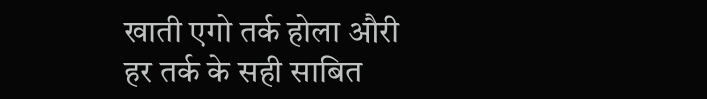खाती एगो तर्क होला औरी हर तर्क के सही साबित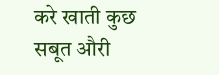करे खाती कुछ सबूत औरी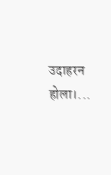उदाहरन होला।...